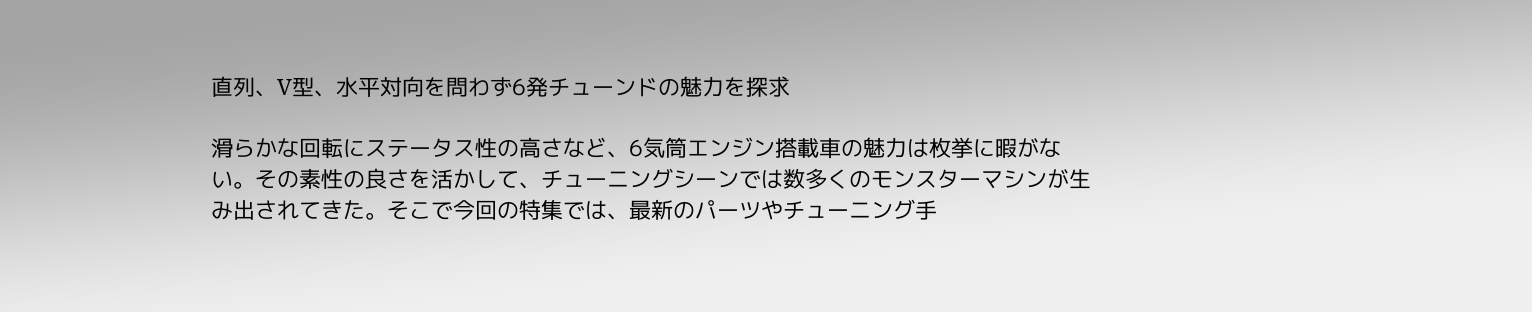直列、V型、水平対向を問わず6発チューンドの魅力を探求

滑らかな回転にステータス性の高さなど、6気筒エンジン搭載車の魅力は枚挙に暇がない。その素性の良さを活かして、チューニングシーンでは数多くのモンスターマシンが生み出されてきた。そこで今回の特集では、最新のパーツやチューニング手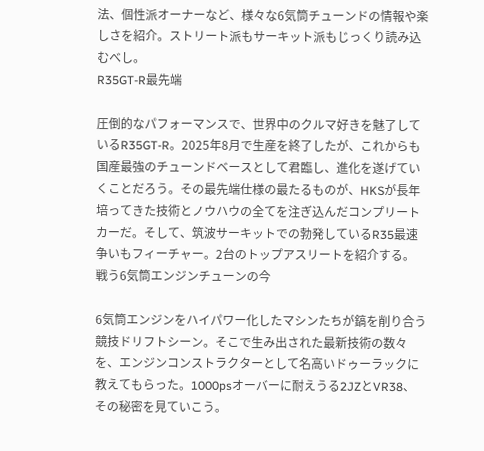法、個性派オーナーなど、様々な6気筒チューンドの情報や楽しさを紹介。ストリート派もサーキット派もじっくり読み込むべし。
R35GT-R最先端

圧倒的なパフォーマンスで、世界中のクルマ好きを魅了しているR35GT-R。2025年8月で生産を終了したが、これからも国産最強のチューンドベースとして君臨し、進化を遂げていくことだろう。その最先端仕様の最たるものが、HKSが長年培ってきた技術とノウハウの全てを注ぎ込んだコンプリートカーだ。そして、筑波サーキットでの勃発しているR35最速争いもフィーチャー。2台のトップアスリートを紹介する。
戦う6気筒エンジンチューンの今

6気筒エンジンをハイパワー化したマシンたちが鎬を削り合う競技ドリフトシーン。そこで生み出された最新技術の数々を、エンジンコンストラクターとして名高いドゥーラックに教えてもらった。1000psオーバーに耐えうる2JZとVR38、その秘密を見ていこう。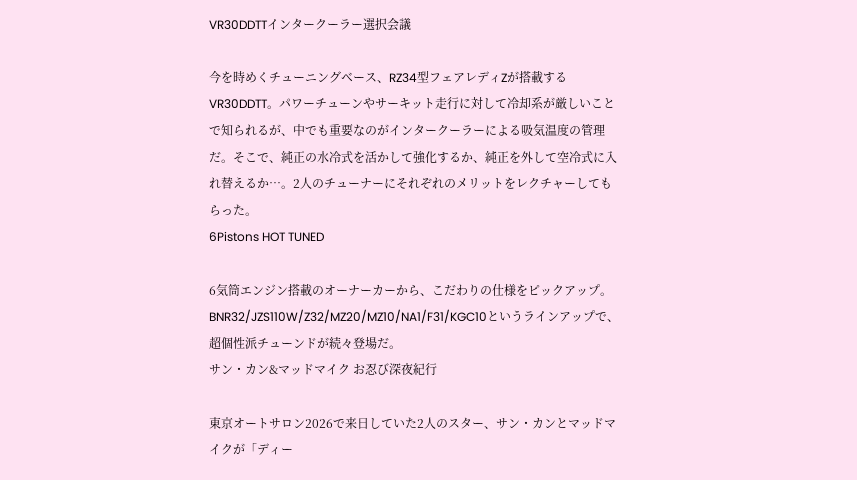VR30DDTTインタークーラー選択会議

今を時めくチューニングベース、RZ34型フェアレディZが搭載するVR30DDTT。パワーチューンやサーキット走行に対して冷却系が厳しいことで知られるが、中でも重要なのがインタークーラーによる吸気温度の管理だ。そこで、純正の水冷式を活かして強化するか、純正を外して空冷式に入れ替えるか…。2人のチューナーにそれぞれのメリットをレクチャーしてもらった。
6Pistons HOT TUNED

6気筒エンジン搭載のオーナーカーから、こだわりの仕様をピックアップ。BNR32/JZS110W/Z32/MZ20/MZ10/NA1/F31/KGC10というラインアップで、超個性派チューンドが続々登場だ。
サン・カン&マッドマイク お忍び深夜紀行

東京オートサロン2026で来日していた2人のスター、サン・カンとマッドマイクが「ディー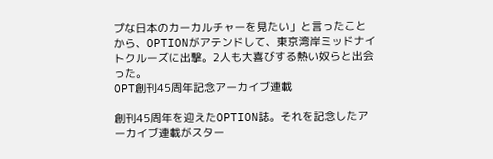プな日本のカーカルチャーを見たい」と言ったことから、OPTIONがアテンドして、東京湾岸ミッドナイトクルーズに出撃。2人も大喜びする熱い奴らと出会った。
OPT創刊45周年記念アーカイブ連載

創刊45周年を迎えたOPTION誌。それを記念したアーカイブ連載がスター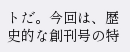トだ。今回は、歴史的な創刊号の特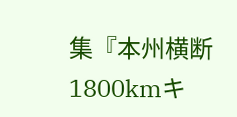集『本州横断1800kmキ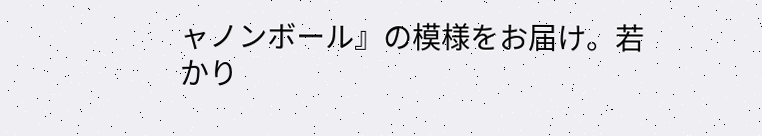ャノンボール』の模様をお届け。若かり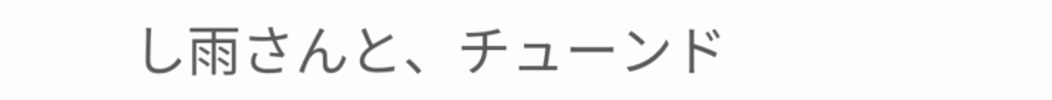し雨さんと、チューンド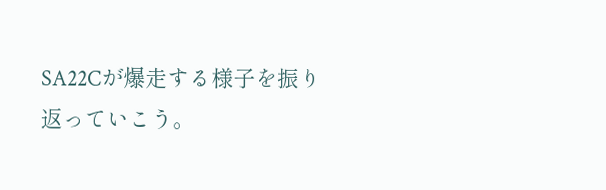SA22Cが爆走する様子を振り返っていこう。